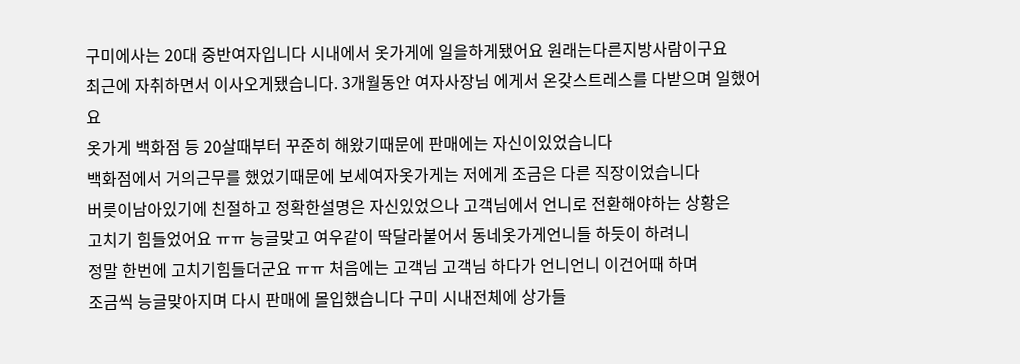구미에사는 20대 중반여자입니다 시내에서 옷가게에 일을하게됐어요 원래는다른지방사람이구요
최근에 자취하면서 이사오게됐습니다. 3개월동안 여자사장님 에게서 온갖스트레스를 다받으며 일했어요
옷가게 백화점 등 20살때부터 꾸준히 해왔기때문에 판매에는 자신이있었습니다
백화점에서 거의근무를 했었기때문에 보세여자옷가게는 저에게 조금은 다른 직장이었습니다
버릇이남아있기에 친절하고 정확한설명은 자신있었으나 고객님에서 언니로 전환해야하는 상황은
고치기 힘들었어요 ㅠㅠ 능글맞고 여우같이 딱달라붙어서 동네옷가게언니들 하듯이 하려니
정말 한번에 고치기힘들더군요 ㅠㅠ 처음에는 고객님 고객님 하다가 언니언니 이건어때 하며
조금씩 능글맞아지며 다시 판매에 몰입했습니다 구미 시내전체에 상가들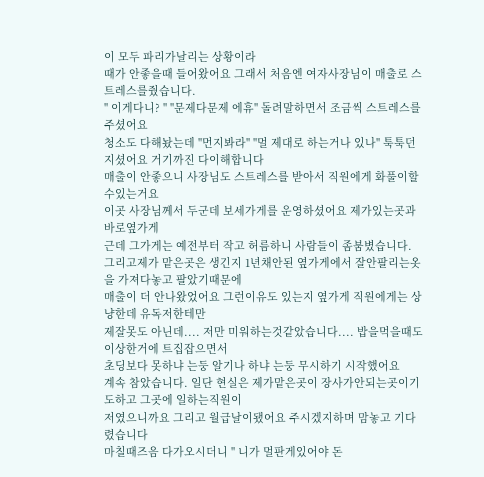이 모두 파리가날리는 상황이라
때가 안좋을때 들어왔어요 그래서 처음엔 여자사장님이 매출로 스트레스를줬습니다.
" 이게다니? " "문제다문제 에휴" 돌려말하면서 조금씩 스트레스를주셨어요
청소도 다해놨는데 "먼지봐라" "멀 제대로 하는거나 있나" 툭툭던지셨어요 거기까진 다이해합니다
매출이 안좋으니 사장님도 스트레스를 받아서 직원에게 화풀이할수있는거요
이곳 사장님께서 두군데 보세가게를 운영하셨어요 제가있는곳과 바로옆가게
근데 그가게는 예전부터 작고 허름하니 사람들이 좀붐볐습니다.
그리고제가 맡은곳은 생긴지 1년채안된 옆가게에서 잘안팔리는옷을 가져다놓고 팔았기때문에
매출이 더 안나왔었어요 그런이유도 있는지 옆가게 직원에게는 상냥한데 유독저한테만
제잘못도 아닌데.... 저만 미워하는것같았습니다.... 밥을먹을때도 이상한거에 트집잡으면서
초딩보다 못하냐 는둥 알기나 하냐 는둥 무시하기 시작했어요
계속 참았습니다. 일단 현실은 제가맡은곳이 장사가안되는곳이기도하고 그곳에 일하는직원이
저였으니까요 그리고 월급날이됐어요 주시겠지하며 맘놓고 기다렸습니다
마칠때즈음 다가오시더니 " 니가 멀판게있어야 돈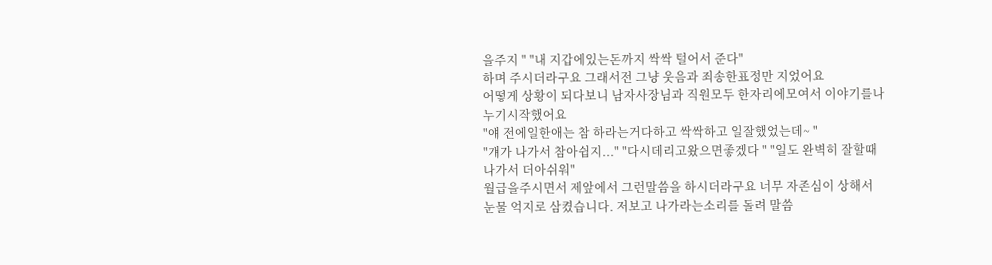을주지 " "내 지갑에있는돈까지 싹싹 털어서 준다"
하며 주시더라구요 그래서전 그냥 웃음과 죄송한표정만 지었어요
어떻게 상황이 되다보니 남자사장님과 직원모두 한자리에모여서 이야기를나누기시작했어요
"얘 전에일한애는 참 하라는거다하고 싹싹하고 일잘했었는데~ "
"걔가 나가서 참아쉽지..." "다시데리고왔으면좋겠다 " "일도 완벽히 잘할때 나가서 더아쉬워"
월급을주시면서 제앞에서 그런말씀을 하시더라구요 너무 자존심이 상해서
눈물 억지로 삼켰습니다. 저보고 나가라는소리를 돌려 말씀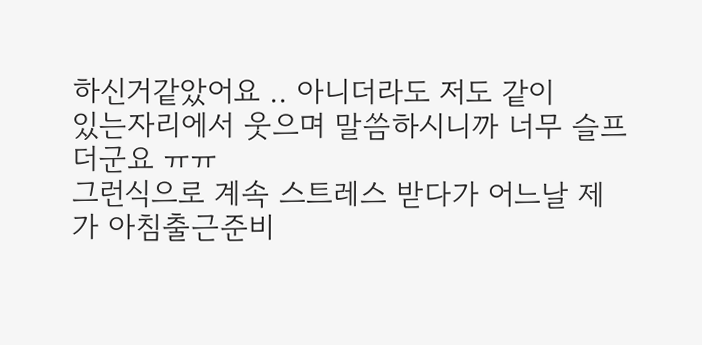하신거같았어요 .. 아니더라도 저도 같이
있는자리에서 웃으며 말씀하시니까 너무 슬프더군요 ㅠㅠ
그런식으로 계속 스트레스 받다가 어느날 제가 아침출근준비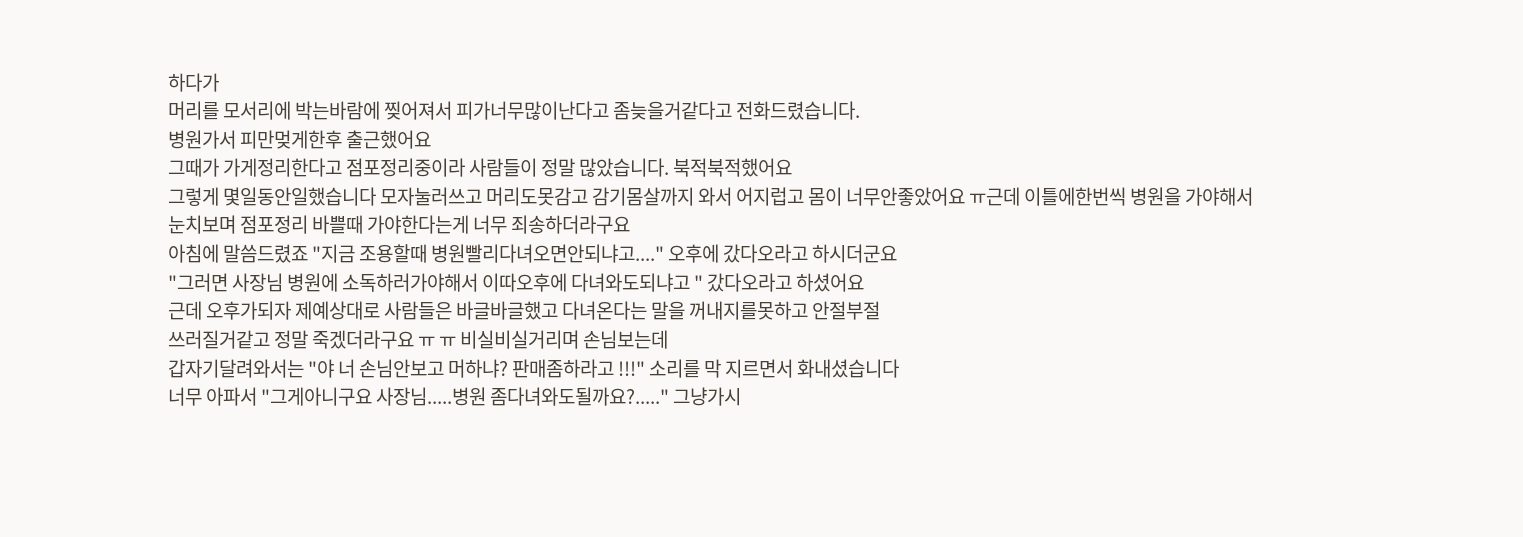하다가
머리를 모서리에 박는바람에 찢어져서 피가너무많이난다고 좀늦을거같다고 전화드렸습니다.
병원가서 피만멎게한후 출근했어요
그때가 가게정리한다고 점포정리중이라 사람들이 정말 많았습니다. 북적북적했어요
그렇게 몇일동안일했습니다 모자눌러쓰고 머리도못감고 감기몸살까지 와서 어지럽고 몸이 너무안좋았어요 ㅠ근데 이틀에한번씩 병원을 가야해서 눈치보며 점포정리 바쁠때 가야한다는게 너무 죄송하더라구요
아침에 말씀드렸죠 "지금 조용할때 병원빨리다녀오면안되냐고...." 오후에 갔다오라고 하시더군요
"그러면 사장님 병원에 소독하러가야해서 이따오후에 다녀와도되냐고 " 갔다오라고 하셨어요
근데 오후가되자 제예상대로 사람들은 바글바글했고 다녀온다는 말을 꺼내지를못하고 안절부절
쓰러질거같고 정말 죽겠더라구요 ㅠ ㅠ 비실비실거리며 손님보는데
갑자기달려와서는 "야 너 손님안보고 머하냐? 판매좀하라고 !!!" 소리를 막 지르면서 화내셨습니다
너무 아파서 "그게아니구요 사장님.....병원 좀다녀와도될까요?....." 그냥가시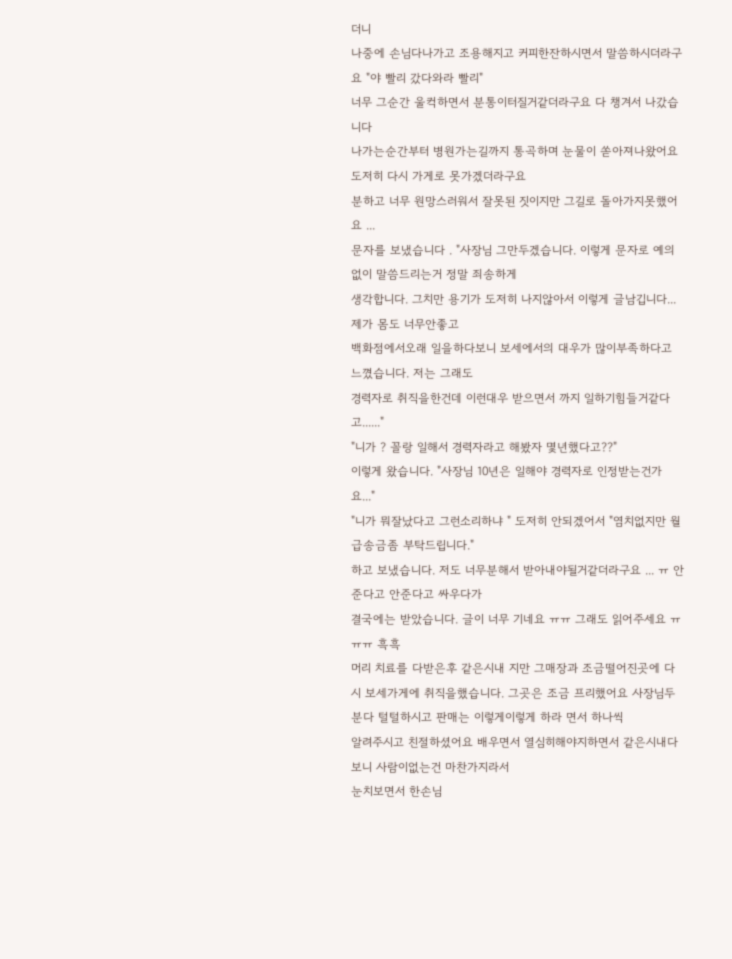더니
나중에 손님다나가고 조용해지고 커피한잔하시면서 말씀하시더라구요 "야 빨리 갔다와라 빨리"
너무 그순간 울컥하면서 분통이터질거같더라구요 다 챙겨서 나갔습니다
나가는순간부터 병원가는길까지 통곡하며 눈물이 쏟아져나왔어요 도저히 다시 가게로 못가겠더라구요
분하고 너무 원망스러워서 잘못된 짓이지만 그길로 돌아가지못했어요 ...
문자를 보냈습니다 . "사장님 그만두겠습니다. 이렇게 문자로 예의없이 말씀드리는거 정말 죄송하게
생각합니다. 그치만 용기가 도저히 나지않아서 이렇게 글남깁니다... 제가 몸도 너무안좋고
백화점에서오래 일을하다보니 보세에서의 대우가 많이부족하다고 느꼈습니다. 저는 그래도
경력자로 취직을한건데 이런대우 받으면서 까지 일하기힘들거같다고......"
"니가 ? 꼴랑 일해서 경력자라고 해봤자 몇년했다고??"
이렇게 왔습니다. "사장님 10년은 일해야 경력자로 인정받는건가요..."
"니가 뭐잘났다고 그런소리하냐 " 도저히 안되겠어서 "염치없지만 월급송금좀 부탁드립니다."
하고 보냈습니다. 저도 너무분해서 받아내야될거같더라구요 ... ㅠ 안준다고 안준다고 싸우다가
결국에는 받았습니다. 글이 너무 기네요 ㅠㅠ 그래도 읽어주세요 ㅠㅠㅠ 흑흑
머리 치료를 다받은후 같은시내 지만 그매장과 조금떨어진곳에 다시 보세가게에 취직을했습니다. 그곳은 조금 프리했어요 사장님두분다 털털하시고 판매는 이렇게이렇게 하라 면서 하나씩
알려주시고 친절하셨어요 배우면서 열심히해야지하면서 같은시내다보니 사람이없는건 마찬가지라서
눈치보면서 한손님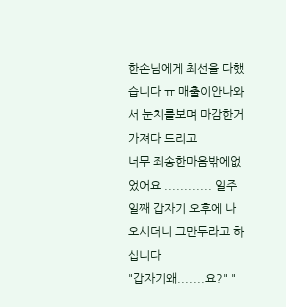한손님에게 최선을 다했습니다 ㅠ 매출이안나와서 눈치를보며 마감한거 가져다 드리고
너무 죄송한마음밖에없었어요 ............ 일주일째 갑자기 오후에 나오시더니 그만두라고 하십니다
"갑자기왜.......요?" "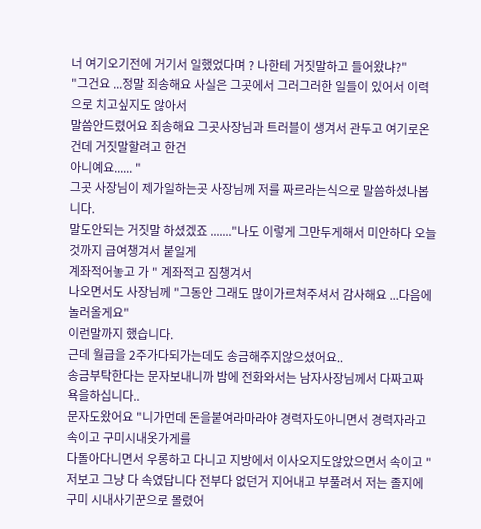너 여기오기전에 거기서 일했었다며 ? 나한테 거짓말하고 들어왔냐?"
"그건요 ...정말 죄송해요 사실은 그곳에서 그러그러한 일들이 있어서 이력으로 치고싶지도 않아서
말씀안드렸어요 죄송해요 그곳사장님과 트러블이 생겨서 관두고 여기로온건데 거짓말할려고 한건
아니예요...... "
그곳 사장님이 제가일하는곳 사장님께 저를 짜르라는식으로 말씀하셨나봅니다.
말도안되는 거짓말 하셨겠죠 ......."나도 이렇게 그만두게해서 미안하다 오늘것까지 급여챙겨서 붙일게
계좌적어놓고 가 " 계좌적고 짐챙겨서
나오면서도 사장님께 "그동안 그래도 많이가르쳐주셔서 감사해요 ...다음에놀러올게요"
이런말까지 했습니다.
근데 월급을 2주가다되가는데도 송금해주지않으셨어요..
송금부탁한다는 문자보내니까 밤에 전화와서는 남자사장님께서 다짜고짜 욕을하십니다..
문자도왔어요 "니가먼데 돈을붙여라마라야 경력자도아니면서 경력자라고속이고 구미시내옷가게를
다돌아다니면서 우롱하고 다니고 지방에서 이사오지도않았으면서 속이고 "
저보고 그냥 다 속였답니다 전부다 없던거 지어내고 부풀려서 저는 졸지에 구미 시내사기꾼으로 몰렸어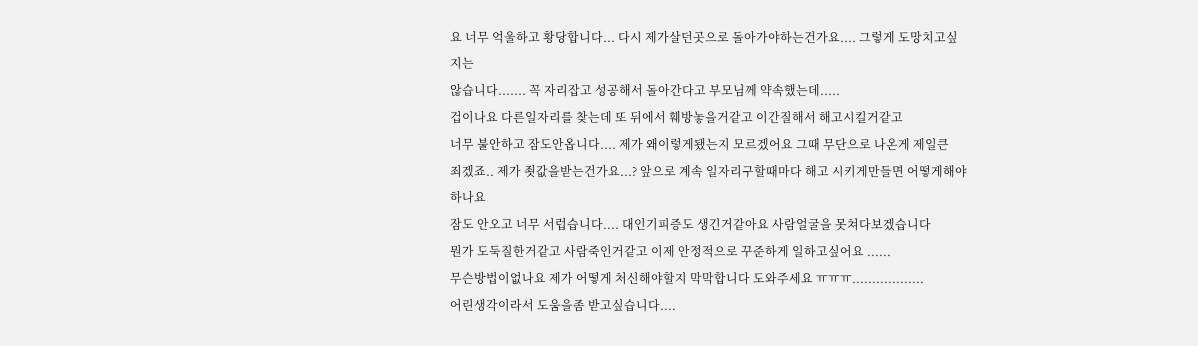요 너무 억울하고 황당합니다... 다시 제가살던곳으로 돌아가야하는건가요.... 그렇게 도망치고싶지는
않습니다....... 꼭 자리잡고 성공해서 돌아간다고 부모님께 약속했는데.....
겁이나요 다른일자리를 찾는데 또 뒤에서 훼방놓을거같고 이간질해서 해고시킬거같고
너무 불안하고 잠도안옵니다.... 제가 왜이렇게됐는지 모르겠어요 그때 무단으로 나온게 제일큰
죄겠죠.. 제가 죗값을받는건가요...? 앞으로 계속 일자리구할때마다 해고 시키게만들면 어떻게해야하나요
잠도 안오고 너무 서럽습니다.... 대인기피증도 생긴거같아요 사람얼굴을 못쳐다보겠습니다
뭔가 도둑질한거같고 사람죽인거같고 이제 안정적으로 꾸준하게 일하고싶어요 ......
무슨방법이없나요 제가 어떻게 처신해야할지 막막합니다 도와주세요 ㅠㅠㅠ..................
어린생각이라서 도움을좀 받고싶습니다....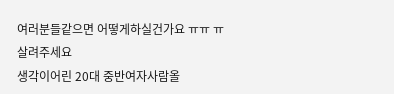여러분들같으면 어떻게하실건가요 ㅠㅠ ㅠ 살려주세요
생각이어린 20대 중반여자사람올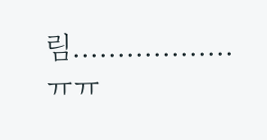림..................ㅠㅠ